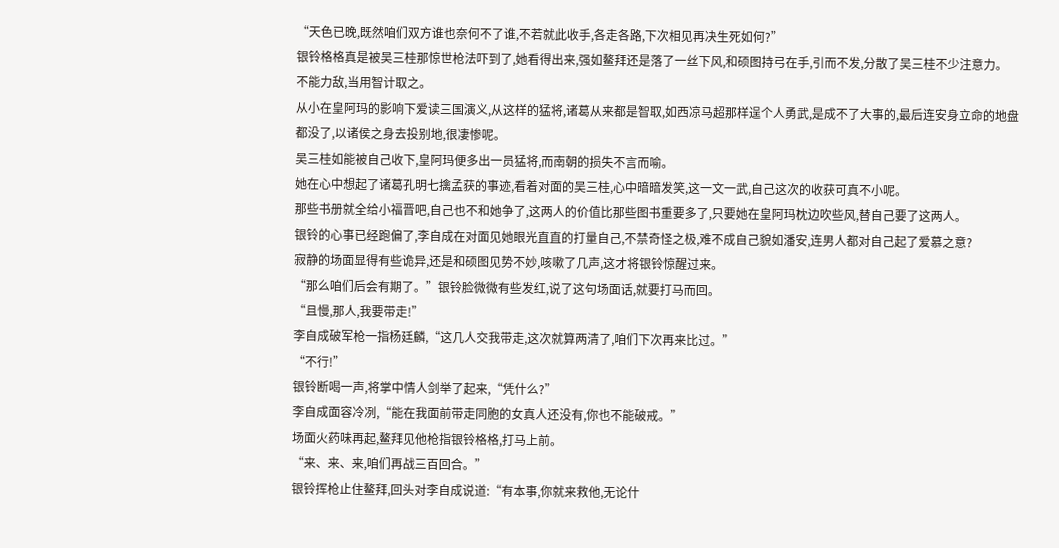“天色已晚,既然咱们双方谁也奈何不了谁,不若就此收手,各走各路,下次相见再决生死如何?”
银铃格格真是被吴三桂那惊世枪法吓到了,她看得出来,强如鳌拜还是落了一丝下风,和硕图持弓在手,引而不发,分散了吴三桂不少注意力。
不能力敌,当用智计取之。
从小在皇阿玛的影响下爱读三国演义,从这样的猛将,诸葛从来都是智取,如西凉马超那样逞个人勇武,是成不了大事的,最后连安身立命的地盘都没了,以诸侯之身去投别地,很凄惨呢。
吴三桂如能被自己收下,皇阿玛便多出一员猛将,而南朝的损失不言而喻。
她在心中想起了诸葛孔明七擒孟获的事迹,看着对面的吴三桂,心中暗暗发笑,这一文一武,自己这次的收获可真不小呢。
那些书册就全给小福晋吧,自己也不和她争了,这两人的价值比那些图书重要多了,只要她在皇阿玛枕边吹些风,替自己要了这两人。
银铃的心事已经跑偏了,李自成在对面见她眼光直直的打量自己,不禁奇怪之极,难不成自己貌如潘安,连男人都对自己起了爱慕之意?
寂静的场面显得有些诡异,还是和硕图见势不妙,咳嗽了几声,这才将银铃惊醒过来。
“那么咱们后会有期了。”银铃脸微微有些发红,说了这句场面话,就要打马而回。
“且慢,那人,我要带走!”
李自成破军枪一指杨廷麟,“这几人交我带走,这次就算两清了,咱们下次再来比过。”
“不行!”
银铃断喝一声,将掌中情人剑举了起来,“凭什么?”
李自成面容冷冽,“能在我面前带走同胞的女真人还没有,你也不能破戒。”
场面火药味再起,鳌拜见他枪指银铃格格,打马上前。
“来、来、来,咱们再战三百回合。”
银铃挥枪止住鳌拜,回头对李自成说道:“有本事,你就来救他,无论什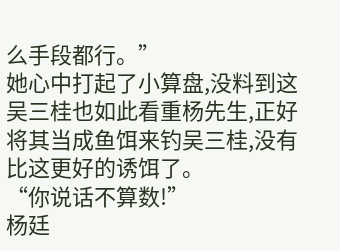么手段都行。”
她心中打起了小算盘,没料到这吴三桂也如此看重杨先生,正好将其当成鱼饵来钓吴三桂,没有比这更好的诱饵了。
“你说话不算数!”
杨廷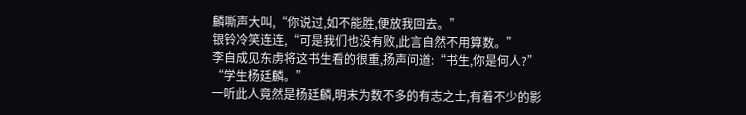麟嘶声大叫,“你说过,如不能胜,便放我回去。”
银铃冷笑连连,“可是我们也没有败,此言自然不用算数。”
李自成见东虏将这书生看的很重,扬声问道:“书生,你是何人?”
“学生杨廷麟。”
一听此人竟然是杨廷麟,明末为数不多的有志之士,有着不少的影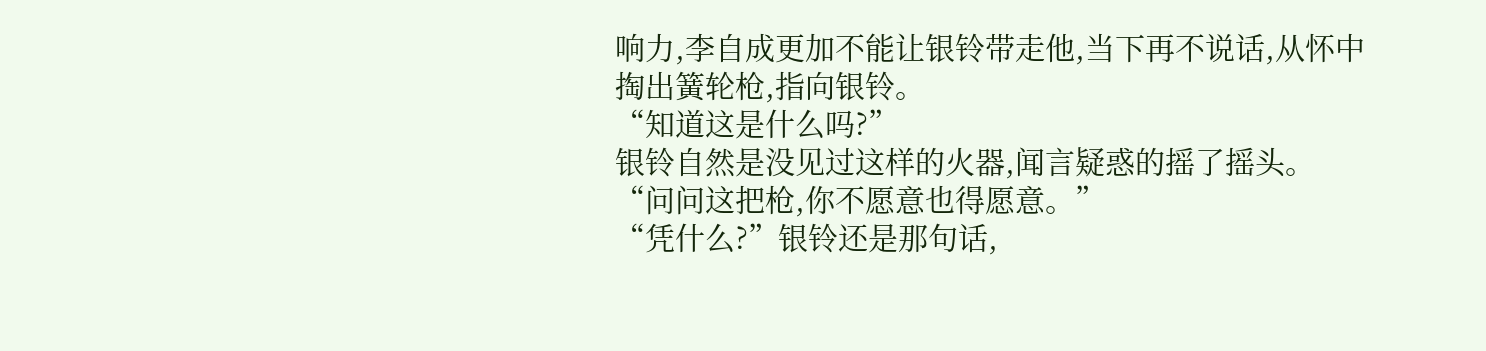响力,李自成更加不能让银铃带走他,当下再不说话,从怀中掏出簧轮枪,指向银铃。
“知道这是什么吗?”
银铃自然是没见过这样的火器,闻言疑惑的摇了摇头。
“问问这把枪,你不愿意也得愿意。”
“凭什么?”银铃还是那句话,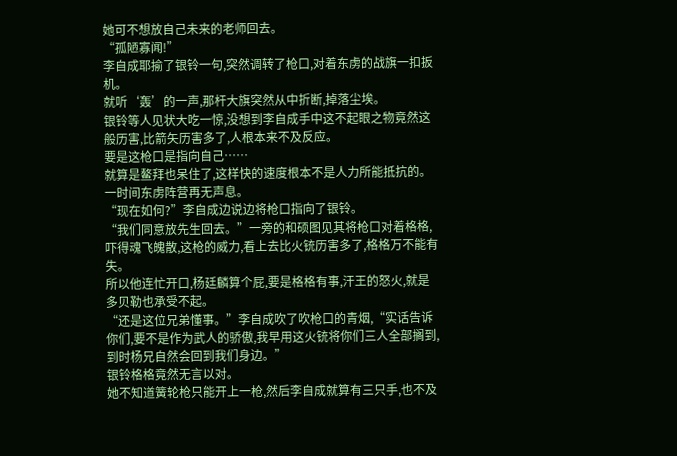她可不想放自己未来的老师回去。
“孤陋寡闻!”
李自成耶揄了银铃一句,突然调转了枪口,对着东虏的战旗一扣扳机。
就听‘轰’的一声,那杆大旗突然从中折断,掉落尘埃。
银铃等人见状大吃一惊,没想到李自成手中这不起眼之物竟然这般历害,比箭矢历害多了,人根本来不及反应。
要是这枪口是指向自己……
就算是鳌拜也呆住了,这样快的速度根本不是人力所能抵抗的。
一时间东虏阵营再无声息。
“现在如何?”李自成边说边将枪口指向了银铃。
“我们同意放先生回去。”一旁的和硕图见其将枪口对着格格,吓得魂飞魄散,这枪的威力,看上去比火铳历害多了,格格万不能有失。
所以他连忙开口,杨廷麟算个屁,要是格格有事,汗王的怒火,就是多贝勒也承受不起。
“还是这位兄弟懂事。”李自成吹了吹枪口的青烟,“实话告诉你们,要不是作为武人的骄傲,我早用这火铳将你们三人全部搁到,到时杨兄自然会回到我们身边。”
银铃格格竟然无言以对。
她不知道簧轮枪只能开上一枪,然后李自成就算有三只手,也不及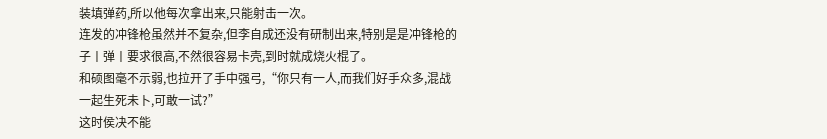装填弹药,所以他每次拿出来,只能射击一次。
连发的冲锋枪虽然并不复杂,但李自成还没有研制出来,特别是是冲锋枪的子丨弹丨要求很高,不然很容易卡壳,到时就成烧火棍了。
和硕图毫不示弱,也拉开了手中强弓,“你只有一人,而我们好手众多,混战一起生死未卜,可敢一试?”
这时侯决不能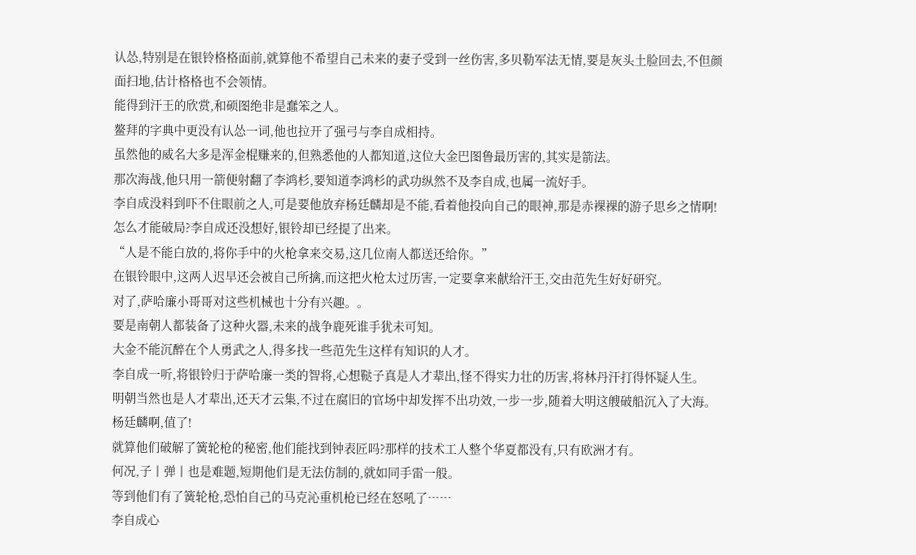认怂,特别是在银铃格格面前,就算他不希望自己未来的妻子受到一丝伤害,多贝勒军法无情,要是灰头土脸回去,不但颜面扫地,估计格格也不会领情。
能得到汗王的欣赏,和硕图绝非是蠢笨之人。
鳌拜的字典中更没有认怂一词,他也拉开了强弓与李自成相持。
虽然他的威名大多是浑金棍赚来的,但熟悉他的人都知道,这位大金巴图鲁最历害的,其实是箭法。
那次海战,他只用一箭便射翻了李鸿杉,要知道李鸿杉的武功纵然不及李自成,也属一流好手。
李自成没料到吓不住眼前之人,可是要他放弃杨廷麟却是不能,看着他投向自己的眼神,那是赤裸裸的游子思乡之情啊!
怎么才能破局?李自成还没想好,银铃却已经提了出来。
“人是不能白放的,将你手中的火枪拿来交易,这几位南人都送还给你。”
在银铃眼中,这两人迟早还会被自己所擒,而这把火枪太过历害,一定要拿来献给汗王,交由范先生好好研究。
对了,萨哈廉小哥哥对这些机械也十分有兴趣。。
要是南朝人都装备了这种火器,未来的战争鹿死谁手犹未可知。
大金不能沉醉在个人勇武之人,得多找一些范先生这样有知识的人才。
李自成一听,将银铃归于萨哈廉一类的智将,心想鞑子真是人才辈出,怪不得实力壮的历害,将林丹汗打得怀疑人生。
明朝当然也是人才辈出,还天才云集,不过在腐旧的官场中却发挥不出功效,一步一步,随着大明这艘破船沉入了大海。
杨廷麟啊,值了!
就算他们破解了簧轮枪的秘密,他们能找到钟表匠吗?那样的技术工人整个华夏都没有,只有欧洲才有。
何况,子丨弹丨也是难题,短期他们是无法仿制的,就如同手雷一般。
等到他们有了簧轮枪,恐怕自己的马克沁重机枪已经在怒吼了……
李自成心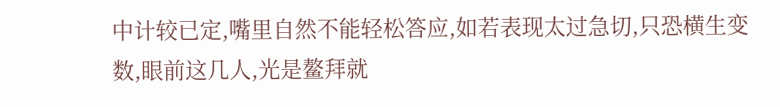中计较已定,嘴里自然不能轻松答应,如若表现太过急切,只恐横生变数,眼前这几人,光是鳌拜就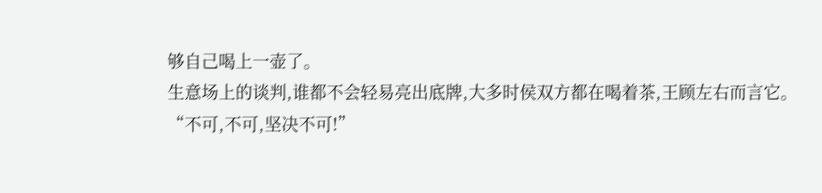够自己喝上一壶了。
生意场上的谈判,谁都不会轻易亮出底牌,大多时侯双方都在喝着茶,王顾左右而言它。
“不可,不可,坚决不可!”